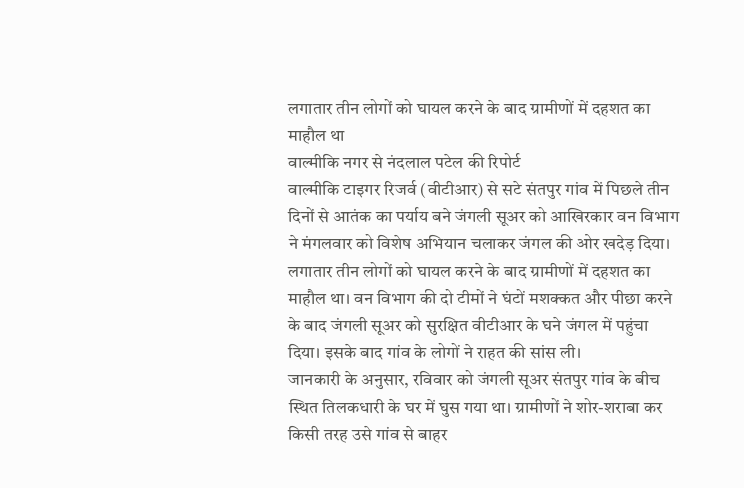लगातार तीन लोगों को घायल करने के बाद ग्रामीणों में दहशत का माहौल था
वाल्मीकि नगर से नंदलाल पटेल की रिपोर्ट
वाल्मीकि टाइगर रिजर्व (वीटीआर) से सटे संतपुर गांव में पिछले तीन दिनों से आतंक का पर्याय बने जंगली सूअर को आखिरकार वन विभाग ने मंगलवार को विशेष अभियान चलाकर जंगल की ओर खदेड़ दिया। लगातार तीन लोगों को घायल करने के बाद ग्रामीणों में दहशत का माहौल था। वन विभाग की दो टीमों ने घंटों मशक्कत और पीछा करने के बाद जंगली सूअर को सुरक्षित वीटीआर के घने जंगल में पहुंचा दिया। इसके बाद गांव के लोगों ने राहत की सांस ली।
जानकारी के अनुसार, रविवार को जंगली सूअर संतपुर गांव के बीच स्थित तिलकधारी के घर में घुस गया था। ग्रामीणों ने शोर-शराबा कर किसी तरह उसे गांव से बाहर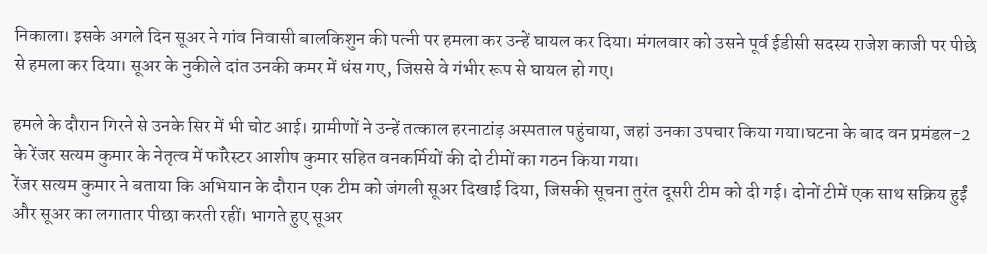निकाला। इसके अगले दिन सूअर ने गांव निवासी बालकिशुन की पत्नी पर हमला कर उन्हें घायल कर दिया। मंगलवार को उसने पूर्व ईडीसी सदस्य राजेश काजी पर पीछे से हमला कर दिया। सूअर के नुकीले दांत उनकी कमर में धंस गए, जिससे वे गंभीर रूप से घायल हो गए।

हमले के दौरान गिरने से उनके सिर में भी चोट आई। ग्रामीणों ने उन्हें तत्काल हरनाटांड़ अस्पताल पहुंचाया, जहां उनका उपचार किया गया।घटना के बाद वन प्रमंडल-2 के रेंजर सत्यम कुमार के नेतृत्व में फॉरेस्टर आशीष कुमार सहित वनकर्मियों की दो टीमों का गठन किया गया।
रेंजर सत्यम कुमार ने बताया कि अभियान के दौरान एक टीम को जंगली सूअर दिखाई दिया, जिसकी सूचना तुरंत दूसरी टीम को दी गई। दोनों टीमें एक साथ सक्रिय हुईं और सूअर का लगातार पीछा करती रहीं। भागते हुए सूअर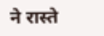ने रास्ते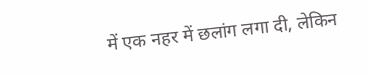में एक नहर में छलांग लगा दी, लेकिन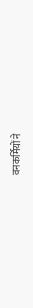वनकर्मियों ने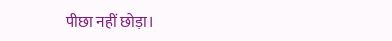पीछा नहीं छोड़ा।